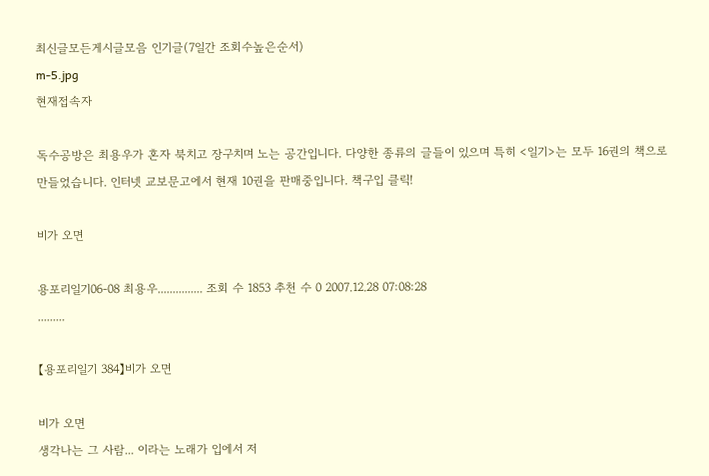최신글모든게시글모음 인기글(7일간 조회수높은순서)
m-5.jpg
현재접속자

독수공방은 최용우가 혼자 북치고 장구치며 노는 공간입니다. 다양한 종류의 글들이 있으며 특히 <일기>는 모두 16권의 책으로 만들었습니다. 인터넷 교보문고에서 현재 10권을 판매중입니다. 책구입 클릭!

비가 오면

용포리일기06-08 최용우............... 조회 수 1853 추천 수 0 2007.12.28 07:08:28
.........

【용포리일기 384】비가 오면

비가 오면
생각나는 그 사람... 이라는 노래가 입에서 저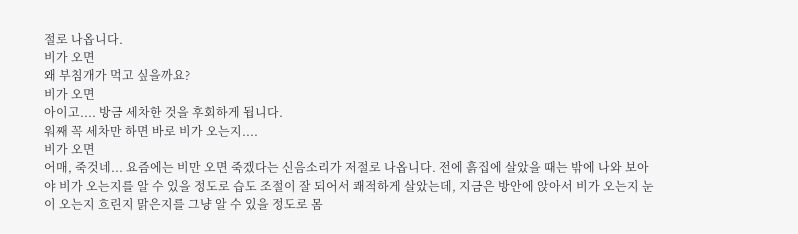절로 나옵니다.
비가 오면
왜 부침개가 먹고 싶을까요?
비가 오면
아이고.... 방금 세차한 것을 후회하게 됩니다.
워째 꼭 세차만 하면 바로 비가 오는지....
비가 오면
어매, 죽것네... 요즘에는 비만 오면 죽겠다는 신음소리가 저절로 나옵니다. 전에 흙집에 살았을 때는 밖에 나와 보아야 비가 오는지를 알 수 있을 정도로 습도 조절이 잘 되어서 쾌적하게 살았는데, 지금은 방안에 앉아서 비가 오는지 눈이 오는지 흐린지 맑은지를 그냥 알 수 있을 정도로 몸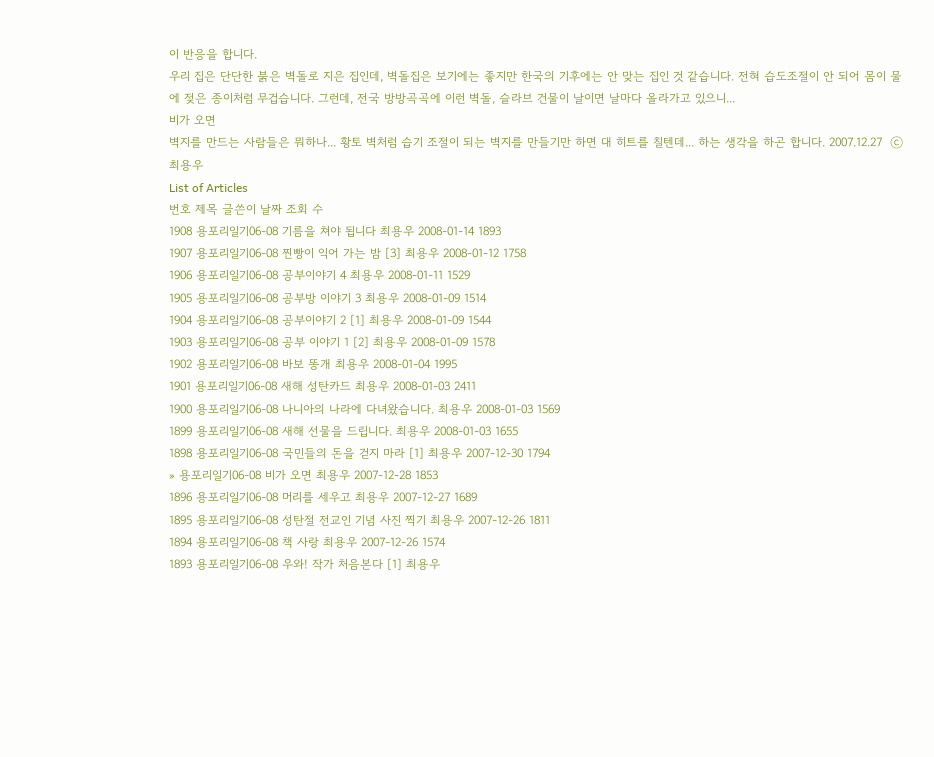이 반응을 합니다.
우리 집은 단단한 붉은 벽돌로 지은 집인데, 벽돌집은 보기에는 좋지만 한국의 기후에는 안 맞는 집인 것 같습니다. 전혀 습도조절이 안 되어 몸이 물에 젖은 종이처럼 무겁습니다. 그런데, 전국 방방곡곡에 이런 벽돌, 슬라브 건물이 날이면 날마다 올라가고 있으니...
비가 오면
벽지를 만드는 사람들은 뭐하나... 황토 벽처럼 습기 조절이 되는 벽지를 만들기만 하면 대 히트를 칠텐데... 하는 생각을 하곤 합니다. 2007.12.27  ⓒ최용우
List of Articles
번호 제목 글쓴이 날짜 조회 수
1908 용포리일기06-08 기름을 쳐야 됩니다 최용우 2008-01-14 1893
1907 용포리일기06-08 찐빵이 익어 가는 밤 [3] 최용우 2008-01-12 1758
1906 용포리일기06-08 공부이야기 4 최용우 2008-01-11 1529
1905 용포리일기06-08 공부방 이야기 3 최용우 2008-01-09 1514
1904 용포리일기06-08 공부이야기 2 [1] 최용우 2008-01-09 1544
1903 용포리일기06-08 공부 이야기 1 [2] 최용우 2008-01-09 1578
1902 용포리일기06-08 바보 똥개 최용우 2008-01-04 1995
1901 용포리일기06-08 새해 성탄카드 최용우 2008-01-03 2411
1900 용포리일기06-08 나니아의 나라에 다녀왔습니다. 최용우 2008-01-03 1569
1899 용포리일기06-08 새해 선물을 드립니다. 최용우 2008-01-03 1655
1898 용포리일기06-08 국민들의 돈을 걷지 마라 [1] 최용우 2007-12-30 1794
» 용포리일기06-08 비가 오면 최용우 2007-12-28 1853
1896 용포리일기06-08 머리를 세우고 최용우 2007-12-27 1689
1895 용포리일기06-08 성탄절 전교인 기념 사진 찍기 최용우 2007-12-26 1811
1894 용포리일기06-08 책 사랑 최용우 2007-12-26 1574
1893 용포리일기06-08 우와! 작가 처음본다 [1] 최용우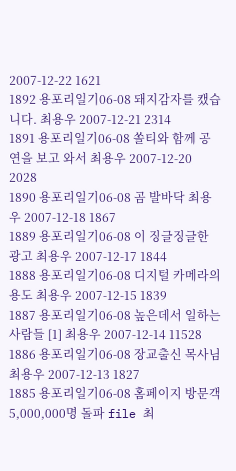2007-12-22 1621
1892 용포리일기06-08 돼지감자를 캤습니다. 최용우 2007-12-21 2314
1891 용포리일기06-08 쏠티와 함께 공연을 보고 와서 최용우 2007-12-20 2028
1890 용포리일기06-08 곰 발바닥 최용우 2007-12-18 1867
1889 용포리일기06-08 이 징글징글한 광고 최용우 2007-12-17 1844
1888 용포리일기06-08 디지털 카메라의 용도 최용우 2007-12-15 1839
1887 용포리일기06-08 높은데서 일하는 사람들 [1] 최용우 2007-12-14 11528
1886 용포리일기06-08 장교출신 목사님 최용우 2007-12-13 1827
1885 용포리일기06-08 홈페이지 방문객 5,000,000명 돌파 file 최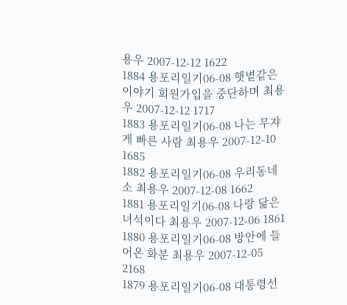용우 2007-12-12 1622
1884 용포리일기06-08 햇볕같은이야기 회원가입을 중단하며 최용우 2007-12-12 1717
1883 용포리일기06-08 나는 무쟈게 빠른 사람 최용우 2007-12-10 1685
1882 용포리일기06-08 우리동네 소 최용우 2007-12-08 1662
1881 용포리일기06-08 나랑 닮은 녀석이다 최용우 2007-12-06 1861
1880 용포리일기06-08 방안에 들어온 화분 최용우 2007-12-05 2168
1879 용포리일기06-08 대통령선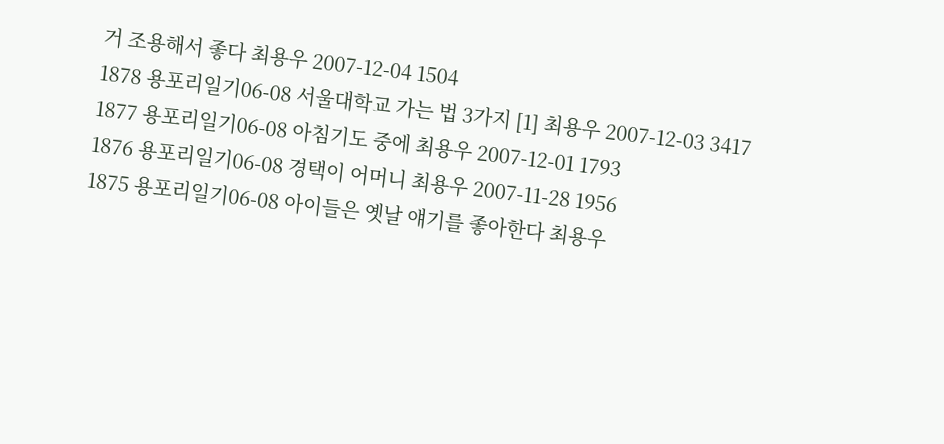거 조용해서 좋다 최용우 2007-12-04 1504
1878 용포리일기06-08 서울대학교 가는 법 3가지 [1] 최용우 2007-12-03 3417
1877 용포리일기06-08 아침기도 중에 최용우 2007-12-01 1793
1876 용포리일기06-08 경택이 어머니 최용우 2007-11-28 1956
1875 용포리일기06-08 아이들은 옛날 얘기를 좋아한다 최용우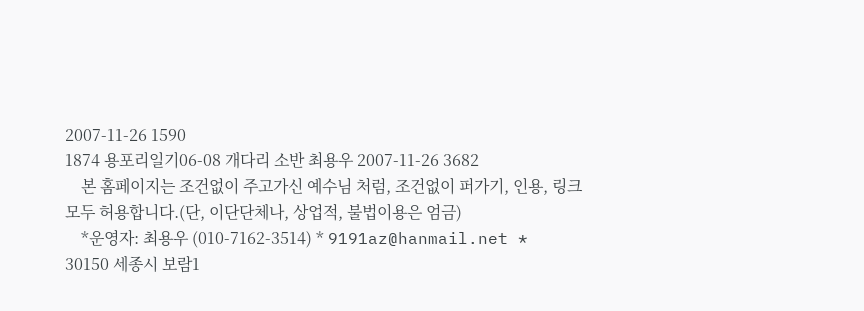2007-11-26 1590
1874 용포리일기06-08 개다리 소반 최용우 2007-11-26 3682
    본 홈페이지는 조건없이 주고가신 예수님 처럼, 조건없이 퍼가기, 인용, 링크 모두 허용합니다.(단, 이단단체나, 상업적, 불법이용은 엄금)
    *운영자: 최용우 (010-7162-3514) * 9191az@hanmail.net * 30150 세종시 보람1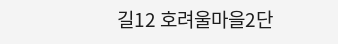길12 호려울마을2단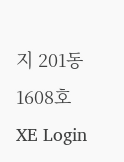지 201동 1608호
XE Login